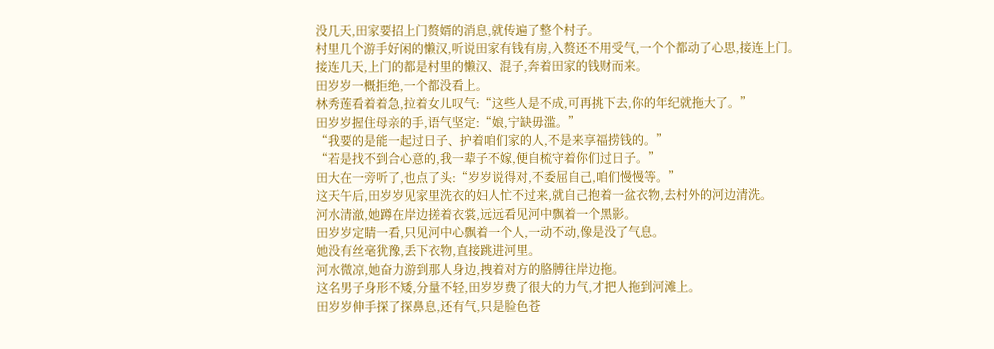没几天,田家要招上门赘婿的消息,就传遍了整个村子。
村里几个游手好闲的懒汉,听说田家有钱有房,入赘还不用受气,一个个都动了心思,接连上门。
接连几天,上门的都是村里的懒汉、混子,奔着田家的钱财而来。
田岁岁一概拒绝,一个都没看上。
林秀莲看着着急,拉着女儿叹气:“这些人是不成,可再挑下去,你的年纪就拖大了。”
田岁岁握住母亲的手,语气坚定:“娘,宁缺毋滥。”
“我要的是能一起过日子、护着咱们家的人,不是来享福捞钱的。”
“若是找不到合心意的,我一辈子不嫁,便自梳守着你们过日子。”
田大在一旁听了,也点了头:“岁岁说得对,不委屈自己,咱们慢慢等。”
这天午后,田岁岁见家里洗衣的妇人忙不过来,就自己抱着一盆衣物,去村外的河边清洗。
河水清澈,她蹲在岸边搓着衣裳,远远看见河中飘着一个黑影。
田岁岁定睛一看,只见河中心飘着一个人,一动不动,像是没了气息。
她没有丝毫犹豫,丢下衣物,直接跳进河里。
河水微凉,她奋力游到那人身边,拽着对方的胳膊往岸边拖。
这名男子身形不矮,分量不轻,田岁岁费了很大的力气,才把人拖到河滩上。
田岁岁伸手探了探鼻息,还有气,只是脸色苍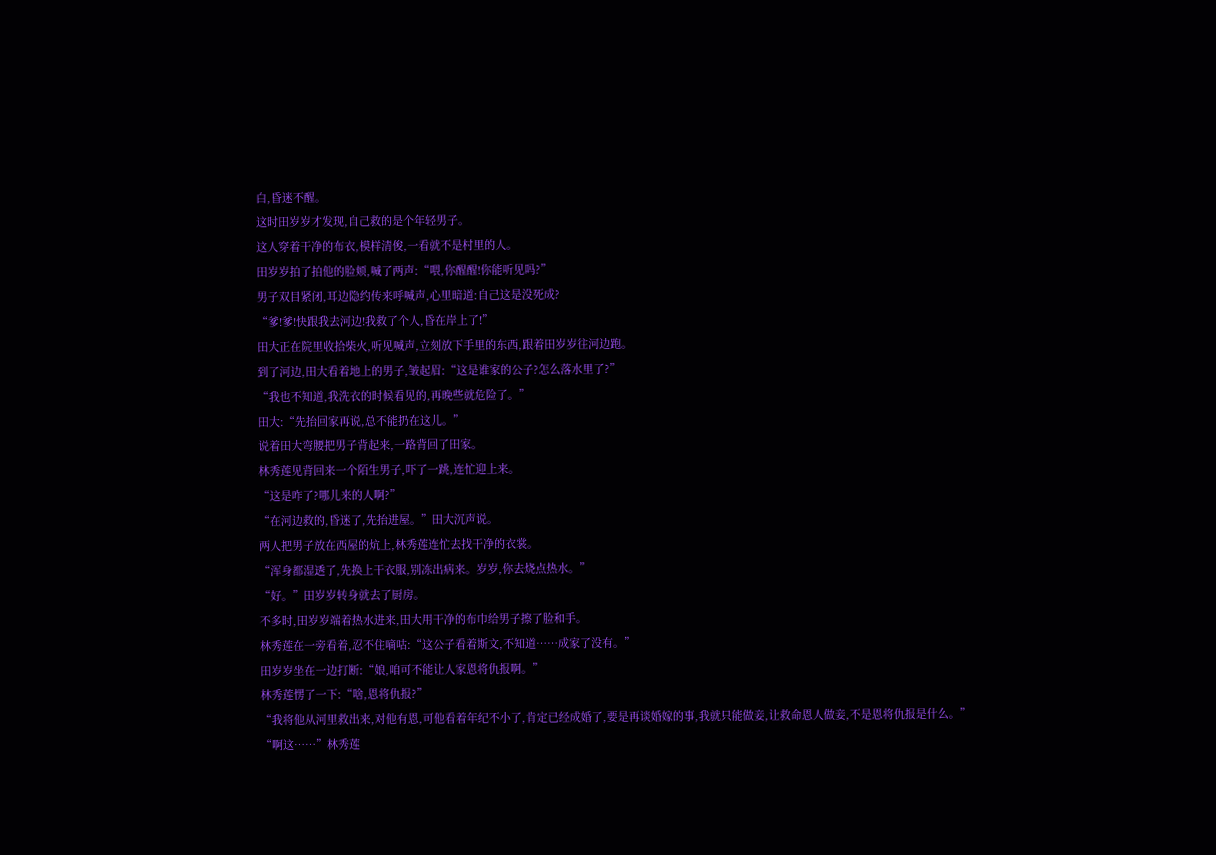白,昏迷不醒。
这时田岁岁才发现,自己救的是个年轻男子。
这人穿着干净的布衣,模样清俊,一看就不是村里的人。
田岁岁拍了拍他的脸颊,喊了两声:“喂,你醒醒!你能听见吗?”
男子双目紧闭,耳边隐约传来呼喊声,心里暗道:自己这是没死成?
“爹!爹!快跟我去河边!我救了个人,昏在岸上了!”
田大正在院里收拾柴火,听见喊声,立刻放下手里的东西,跟着田岁岁往河边跑。
到了河边,田大看着地上的男子,皱起眉:“这是谁家的公子?怎么落水里了?”
“我也不知道,我洗衣的时候看见的,再晚些就危险了。”
田大:“先抬回家再说,总不能扔在这儿。”
说着田大弯腰把男子背起来,一路背回了田家。
林秀莲见背回来一个陌生男子,吓了一跳,连忙迎上来。
“这是咋了?哪儿来的人啊?”
“在河边救的,昏迷了,先抬进屋。”田大沉声说。
两人把男子放在西屋的炕上,林秀莲连忙去找干净的衣裳。
“浑身都湿透了,先换上干衣服,别冻出病来。岁岁,你去烧点热水。”
“好。”田岁岁转身就去了厨房。
不多时,田岁岁端着热水进来,田大用干净的布巾给男子擦了脸和手。
林秀莲在一旁看着,忍不住嘀咕:“这公子看着斯文,不知道……成家了没有。”
田岁岁坐在一边打断:“娘,咱可不能让人家恩将仇报啊。”
林秀莲愣了一下:“啥,恩将仇报?”
“我将他从河里救出来,对他有恩,可他看着年纪不小了,肯定已经成婚了,要是再谈婚嫁的事,我就只能做妾,让救命恩人做妾,不是恩将仇报是什么。”
“啊这……”林秀莲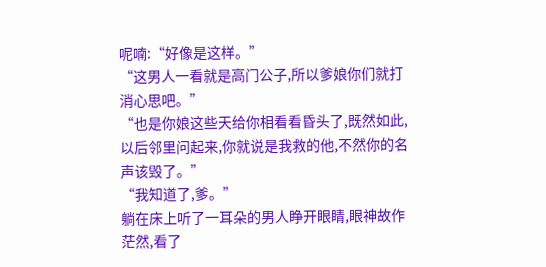呢喃:“好像是这样。”
“这男人一看就是高门公子,所以爹娘你们就打消心思吧。”
“也是你娘这些天给你相看看昏头了,既然如此,以后邻里问起来,你就说是我救的他,不然你的名声该毁了。”
“我知道了,爹。”
躺在床上听了一耳朵的男人睁开眼睛,眼神故作茫然,看了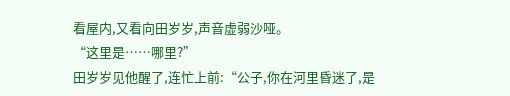看屋内,又看向田岁岁,声音虚弱沙哑。
“这里是……哪里?”
田岁岁见他醒了,连忙上前:“公子,你在河里昏迷了,是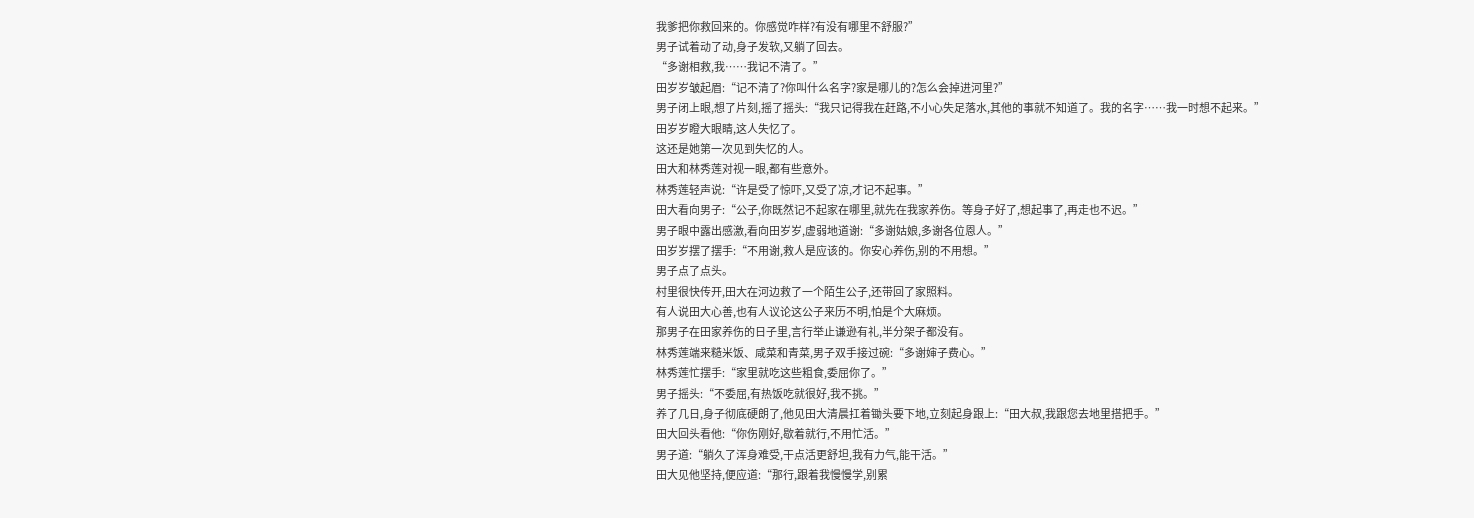我爹把你救回来的。你感觉咋样?有没有哪里不舒服?”
男子试着动了动,身子发软,又躺了回去。
“多谢相救,我……我记不清了。”
田岁岁皱起眉:“记不清了?你叫什么名字?家是哪儿的?怎么会掉进河里?”
男子闭上眼,想了片刻,摇了摇头:“我只记得我在赶路,不小心失足落水,其他的事就不知道了。我的名字……我一时想不起来。”
田岁岁瞪大眼睛,这人失忆了。
这还是她第一次见到失忆的人。
田大和林秀莲对视一眼,都有些意外。
林秀莲轻声说:“许是受了惊吓,又受了凉,才记不起事。”
田大看向男子:“公子,你既然记不起家在哪里,就先在我家养伤。等身子好了,想起事了,再走也不迟。”
男子眼中露出感激,看向田岁岁,虚弱地道谢:“多谢姑娘,多谢各位恩人。”
田岁岁摆了摆手:“不用谢,救人是应该的。你安心养伤,别的不用想。”
男子点了点头。
村里很快传开,田大在河边救了一个陌生公子,还带回了家照料。
有人说田大心善,也有人议论这公子来历不明,怕是个大麻烦。
那男子在田家养伤的日子里,言行举止谦逊有礼,半分架子都没有。
林秀莲端来糙米饭、咸菜和青菜,男子双手接过碗:“多谢婶子费心。”
林秀莲忙摆手:“家里就吃这些粗食,委屈你了。”
男子摇头:“不委屈,有热饭吃就很好,我不挑。”
养了几日,身子彻底硬朗了,他见田大清晨扛着锄头要下地,立刻起身跟上:“田大叔,我跟您去地里搭把手。”
田大回头看他:“你伤刚好,歇着就行,不用忙活。”
男子道:“躺久了浑身难受,干点活更舒坦,我有力气,能干活。”
田大见他坚持,便应道:“那行,跟着我慢慢学,别累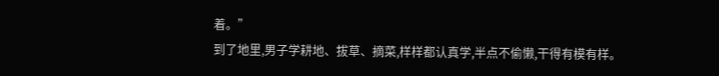着。”
到了地里,男子学耕地、拔草、摘菜,样样都认真学,半点不偷懒,干得有模有样。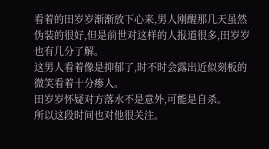看着的田岁岁渐渐放下心来,男人刚醒那几天虽然伪装的很好,但是前世对这样的人报道很多,田岁岁也有几分了解。
这男人看着像是抑郁了,时不时会露出近似刻板的微笑看着十分瘆人。
田岁岁怀疑对方落水不是意外,可能是自杀。
所以这段时间也对他很关注。